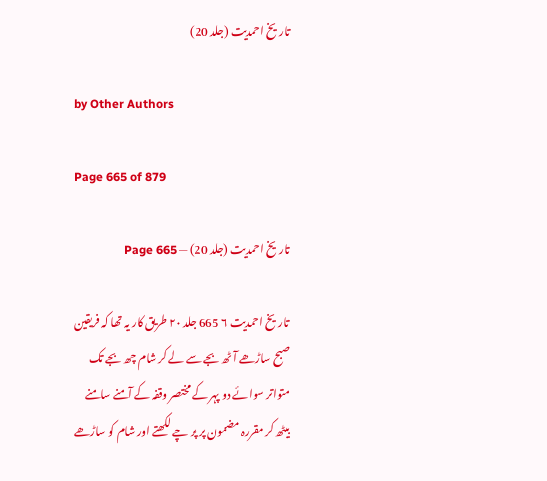تاریخ احمدیت (جلد 20)

by Other Authors

Page 665 of 879

تاریخ احمدیت (جلد 20) — Page 665

تاریخ احمدیت ۶ 665 جلد ۲۰ طریق کار یہ تھا کہ فریقین صبح ساڑھے آٹھ بجے سے لے کر شام چھ بجے تک متواتر سوائے دو پہر کے مختصر وقفہ کے آمنے سامنے بیٹھ کر مقررہ مضمون پر پر چے لکھتے اور شام کو ساڑھے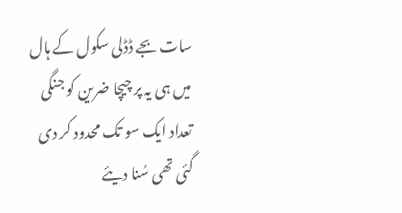سات بجے ڈڈلی سکول کے ہال میں ہی یہ پر چیچا ضرین کو جنگی تعداد ایک سو تک محدود کر دی گئی تھی سُنا دیئے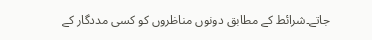جاتے۔شرائط کے مطابق دونوں مناظروں کو کسی مددگار کے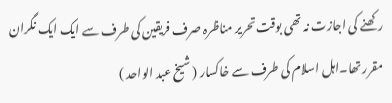رکھنے کی اجازت نہ تھی بوقت تحریر مناظرہ صرف فریقین کی طرف سے ایک ایک نگران مقرر تھا۔اہل اسلام کی طرف سے خاکسار ( شیخ عبد الواحد )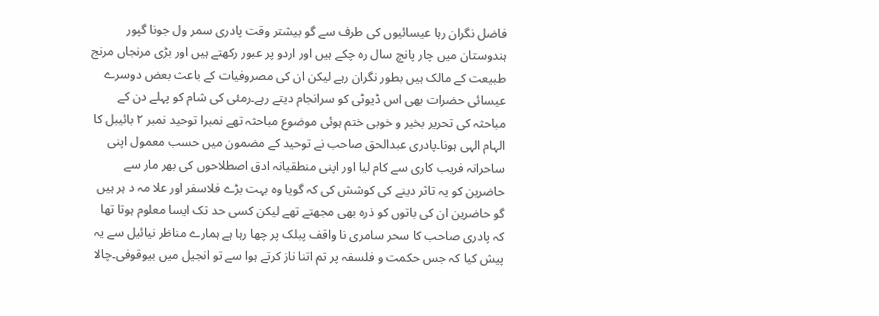فاضل نگران رہا عیسائیوں کی طرف سے گو بیشتر وقت پادری سمر ول جونا گپور ہندوستان میں چار پانچ سال رہ چکے ہیں اور اردو پر عبور رکھتے ہیں اور بڑی مرنجاں مرنج طبیعت کے مالک ہیں بطور نگران رہے لیکن ان کی مصروفیات کے باعث بعض دوسرے عیسائی حضرات بھی اس ڈیوٹی کو سرانجام دیتے رہے۔رمئی کی شام کو پہلے دن کے مباحثہ کی تحریر بخیر و خوبی ختم ہوئی موضوع مباحثہ تھے نمبرا توحید نمبر ۲ بائیبل کا الہام الہی ہونا۔پادری عبدالحق صاحب نے توحید کے مضمون میں حسب معمول اپنی ساحرانہ فریب کاری سے کام لیا اور اپنی منطقیانہ ادق اصطلاحوں کی بھر مار سے حاضرین کو یہ تاثر دینے کی کوشش کی کہ گویا وہ بہت بڑے فلاسفر اور علا مہ د ہر ہیں گو حاضرین ان کی باتوں کو ذرہ بھی مجھتے تھے لیکن کسی حد تک ایسا معلوم ہوتا تھا کہ پادری صاحب کا سحر سامری نا واقف پبلک پر چھا رہا ہے ہمارے مناظر نیائیل سے یہ پیش کیا کہ جس حکمت و فلسفہ پر تم اتنا ناز کرتے ہوا سے تو انجیل میں بیوقوفی۔چالا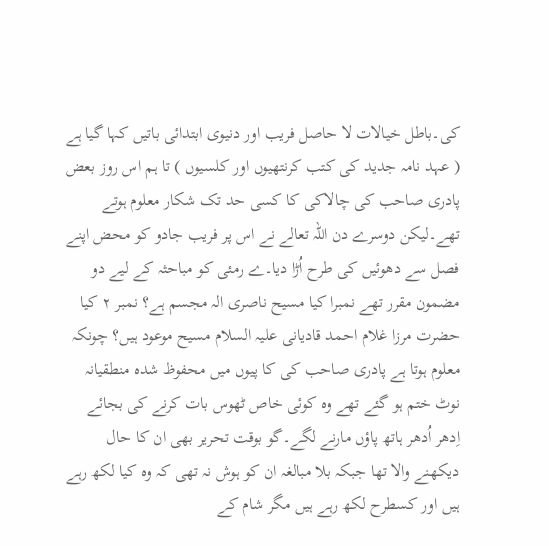کی۔باطل خیالات لا حاصل فریب اور دنیوی ابتدائی باتیں کہا گیا ہے ( عہد نامہ جدید کی کتب کرنتھیوں اور کلسیوں ) تا ہم اس روز بعض پادری صاحب کی چالاکی کا کسی حد تک شکار معلوم ہوتے تھے۔لیکن دوسرے دن اللہ تعالے نے اس پر فریب جادو کو محض اپنے فصل سے دھوئیں کی طرح اُڑا دیا۔ے رمئی کو مباحثہ کے لیے دو مضمون مقرر تھے نمبرا کیا مسیح ناصری الہ مجسم ہے؟ نمبر ۲ کیا حضرت مرزا غلام احمد قادیانی علیہ السلام مسیح موعود ہیں؟ چونکہ معلوم ہوتا ہے پادری صاحب کی کا پیوں میں محفوظ شدہ منطقیانہ نوٹ ختم ہو گئے تھے وہ کوئی خاص ٹھوس بات کرنے کی بجائے اِدھر اُدھر ہاتھ پاؤں مارنے لگے۔گو بوقت تحریر بھی ان کا حال دیکھنے والا تھا جبکہ بلا مبالغہ ان کو ہوش نہ تھی کہ وہ کیا لکھ رہے ہیں اور کسطرح لکھ رہے ہیں مگر شام کے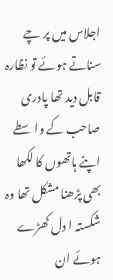اجلاس میں پر چے سناتے ہوئے تو نظارہ قابل دید تھا پادری صاحب کے واسطے اپنے ہاتھوں کا لکھا بھی پڑھنا مشکل تھا وہ شکستہ ا دل کھڑے ہوئے ان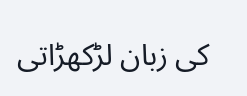کی زبان لڑکھڑاتی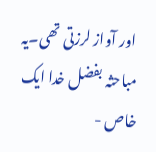اور آواز لرزتی تھی۔یہ مباحثہ بفضل خدا ایک خاص -